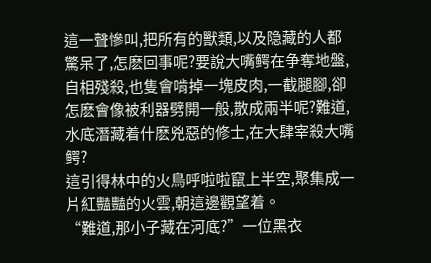這一聲慘叫,把所有的獸類,以及隐藏的人都驚呆了,怎麽回事呢?要說大嘴鳄在争奪地盤,自相殘殺,也隻會啃掉一塊皮肉,一截腿腳,卻怎麽會像被利器劈開一般,散成兩半呢?難道,水底潛藏着什麽兇惡的修士,在大肆宰殺大嘴鳄?
這引得林中的火鳥呼啦啦竄上半空,聚集成一片紅豔豔的火雲,朝這邊觀望着。
“難道,那小子藏在河底?”一位黑衣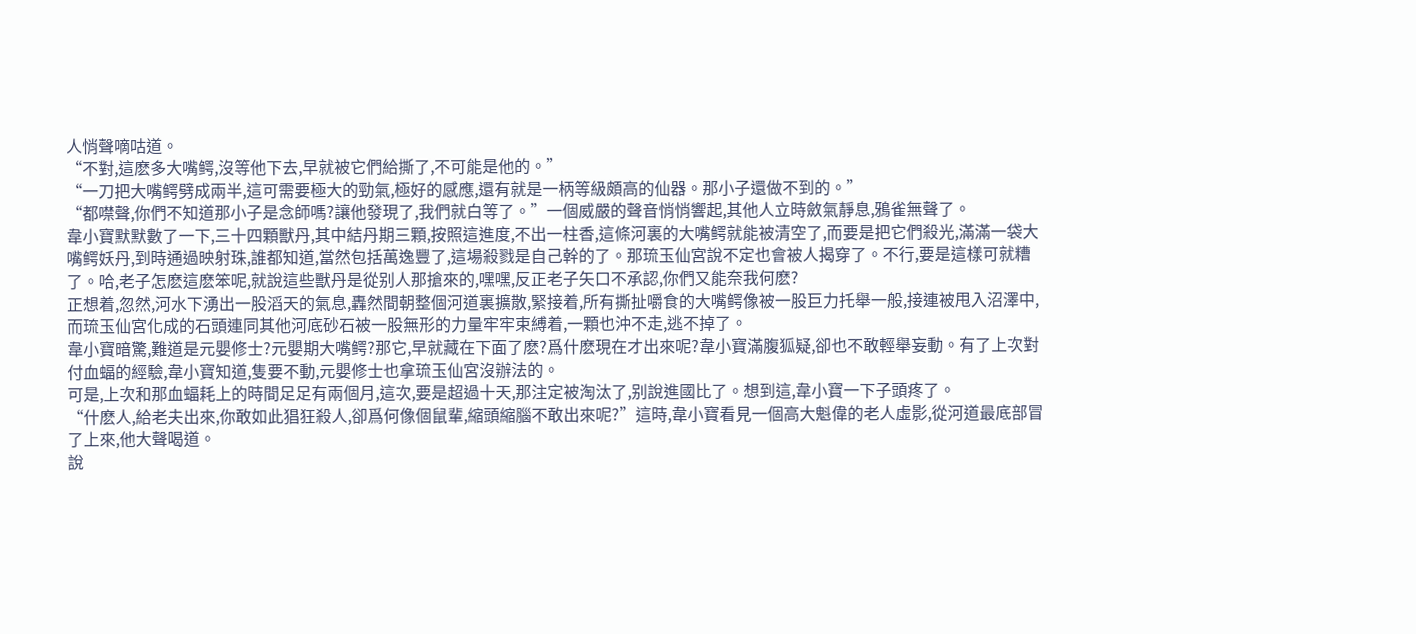人悄聲嘀咕道。
“不對,這麽多大嘴鳄,沒等他下去,早就被它們給撕了,不可能是他的。”
“一刀把大嘴鳄劈成兩半,這可需要極大的勁氣,極好的感應,還有就是一柄等級頗高的仙器。那小子還做不到的。”
“都噤聲,你們不知道那小子是念師嗎?讓他發現了,我們就白等了。”一個威嚴的聲音悄悄響起,其他人立時斂氣靜息,鴉雀無聲了。
韋小寶默默數了一下,三十四顆獸丹,其中結丹期三顆,按照這進度,不出一柱香,這條河裏的大嘴鳄就能被清空了,而要是把它們殺光,滿滿一袋大嘴鳄妖丹,到時通過映射珠,誰都知道,當然包括萬逸豐了,這場殺戮是自己幹的了。那琉玉仙宮說不定也會被人揭穿了。不行,要是這樣可就糟了。哈,老子怎麽這麽笨呢,就說這些獸丹是從别人那搶來的,嘿嘿,反正老子矢口不承認,你們又能奈我何麽?
正想着,忽然,河水下湧出一股滔天的氣息,轟然間朝整個河道裏擴散,緊接着,所有撕扯嚼食的大嘴鳄像被一股巨力托舉一般,接連被甩入沼澤中,而琉玉仙宮化成的石頭連同其他河底砂石被一股無形的力量牢牢束縛着,一顆也沖不走,逃不掉了。
韋小寶暗驚,難道是元嬰修士?元嬰期大嘴鳄?那它,早就藏在下面了麽?爲什麽現在才出來呢?韋小寶滿腹狐疑,卻也不敢輕舉妄動。有了上次對付血蝠的經驗,韋小寶知道,隻要不動,元嬰修士也拿琉玉仙宮沒辦法的。
可是,上次和那血蝠耗上的時間足足有兩個月,這次,要是超過十天,那注定被淘汰了,别說進國比了。想到這,韋小寶一下子頭疼了。
“什麽人,給老夫出來,你敢如此猖狂殺人,卻爲何像個鼠輩,縮頭縮腦不敢出來呢?”這時,韋小寶看見一個高大魁偉的老人虛影,從河道最底部冒了上來,他大聲喝道。
說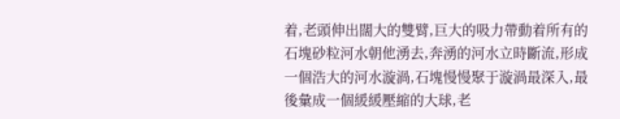着,老頭伸出闊大的雙臂,巨大的吸力帶動着所有的石塊砂粒河水朝他湧去,奔湧的河水立時斷流,形成一個浩大的河水漩渦,石塊慢慢聚于漩渦最深入,最後彙成一個緩緩壓縮的大球,老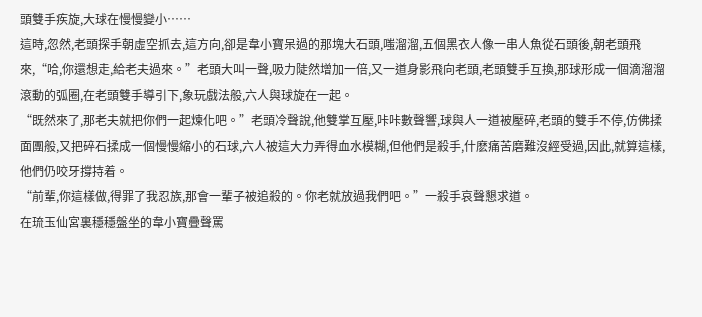頭雙手疾旋,大球在慢慢變小……
這時,忽然,老頭探手朝虛空抓去,這方向,卻是韋小寶呆過的那塊大石頭,嗤溜溜,五個黑衣人像一串人魚從石頭後,朝老頭飛來,“哈,你還想走,給老夫過來。”老頭大叫一聲,吸力陡然增加一倍,又一道身影飛向老頭,老頭雙手互換,那球形成一個滴溜溜滾動的弧圈,在老頭雙手導引下,象玩戲法般,六人與球旋在一起。
“既然來了,那老夫就把你們一起煉化吧。”老頭冷聲說,他雙掌互壓,咔咔數聲響,球與人一道被壓碎,老頭的雙手不停,仿佛揉面團般,又把碎石揉成一個慢慢縮小的石球,六人被這大力弄得血水模糊,但他們是殺手,什麽痛苦磨難沒經受過,因此,就算這樣,他們仍咬牙撐持着。
“前輩,你這樣做,得罪了我忍族,那會一輩子被追殺的。你老就放過我們吧。”一殺手哀聲懇求道。
在琉玉仙宮裏穩穩盤坐的韋小寶疊聲罵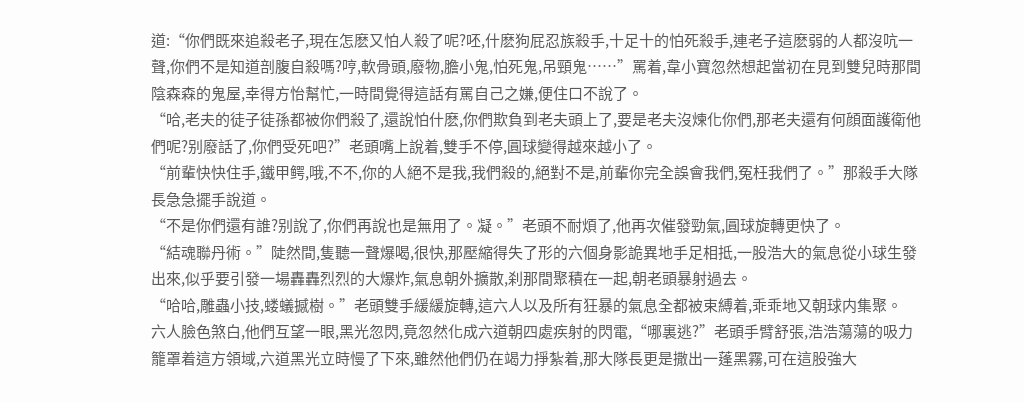道:“你們既來追殺老子,現在怎麽又怕人殺了呢?呸,什麽狗屁忍族殺手,十足十的怕死殺手,連老子這麽弱的人都沒吭一聲,你們不是知道剖腹自殺嗎?哼,軟骨頭,廢物,膽小鬼,怕死鬼,吊頸鬼……”罵着,韋小寶忽然想起當初在見到雙兒時那間陰森森的鬼屋,幸得方怡幫忙,一時間覺得這話有罵自己之嫌,便住口不說了。
“哈,老夫的徒子徒孫都被你們殺了,還說怕什麽,你們欺負到老夫頭上了,要是老夫沒煉化你們,那老夫還有何顔面護衛他們呢?别廢話了,你們受死吧?”老頭嘴上說着,雙手不停,圓球變得越來越小了。
“前輩快快住手,鐵甲鳄,哦,不不,你的人絕不是我,我們殺的,絕對不是,前輩你完全誤會我們,冤枉我們了。”那殺手大隊長急急擺手說道。
“不是你們還有誰?别說了,你們再說也是無用了。凝。”老頭不耐煩了,他再次催發勁氣,圓球旋轉更快了。
“結魂聯丹術。”陡然間,隻聽一聲爆喝,很快,那壓縮得失了形的六個身影詭異地手足相抵,一股浩大的氣息從小球生發出來,似乎要引發一場轟轟烈烈的大爆炸,氣息朝外擴散,刹那間聚積在一起,朝老頭暴射過去。
“哈哈,雕蟲小技,蝼蟻撼樹。”老頭雙手緩緩旋轉,這六人以及所有狂暴的氣息全都被束縛着,乖乖地又朝球内集聚。
六人臉色煞白,他們互望一眼,黑光忽閃,竟忽然化成六道朝四處疾射的閃電,“哪裏逃?”老頭手臂舒張,浩浩蕩蕩的吸力籠罩着這方領域,六道黑光立時慢了下來,雖然他們仍在竭力掙紮着,那大隊長更是撒出一蓬黑霧,可在這股強大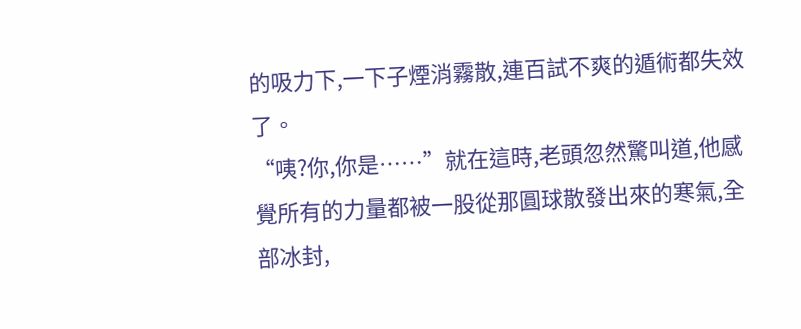的吸力下,一下子煙消霧散,連百試不爽的遁術都失效了。
“咦?你,你是……”就在這時,老頭忽然驚叫道,他感覺所有的力量都被一股從那圓球散發出來的寒氣,全部冰封,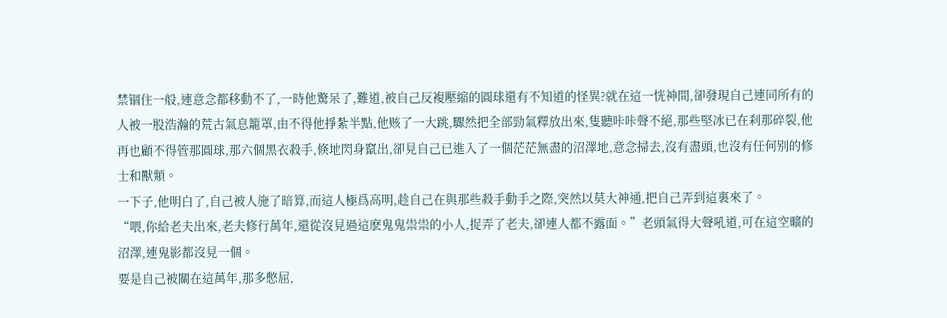禁锢住一般,連意念都移動不了,一時他驚呆了,難道,被自己反複壓縮的圓球還有不知道的怪異?就在這一恍神間,卻發現自己連同所有的人被一股浩瀚的荒古氣息籠罩,由不得他掙紮半點,他赅了一大跳,驟然把全部勁氣釋放出來,隻聽咔咔聲不絕,那些堅冰已在刹那碎裂,他再也顧不得管那圓球,那六個黑衣殺手,倏地閃身竄出,卻見自己已進入了一個茫茫無盡的沼澤地,意念掃去,沒有盡頭,也沒有任何别的修士和獸類。
一下子,他明白了,自己被人施了暗算,而這人極爲高明,趁自己在與那些殺手動手之際,突然以莫大神通,把自己弄到這裏來了。
“喂,你給老夫出來,老夫修行萬年,還從沒見過這麽鬼鬼祟祟的小人,捉弄了老夫,卻連人都不露面。”老頭氣得大聲吼道,可在這空曠的沼澤,連鬼影都沒見一個。
要是自己被關在這萬年,那多憋屈,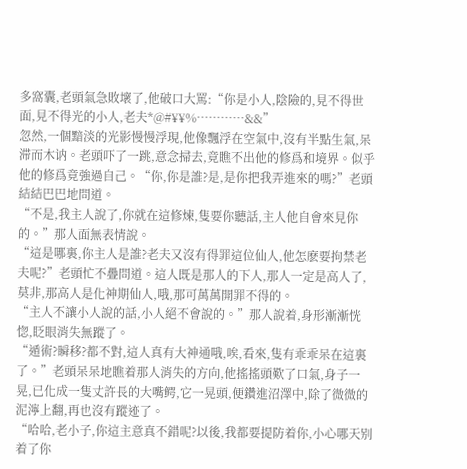多窩囊,老頭氣急敗壞了,他破口大罵:“你是小人,陰險的,見不得世面,見不得光的小人,老夫*@#¥¥%…………&&”
忽然,一個黯淡的光影慢慢浮現,他像飄浮在空氣中,沒有半點生氣,呆滞而木讷。老頭吓了一跳,意念掃去,竟瞧不出他的修爲和境界。似乎他的修爲竟強過自己。“你,你是誰?是,是你把我弄進來的嗎?”老頭結結巴巴地問道。
“不是,我主人說了,你就在這修煉,隻要你聽話,主人他自會來見你的。”那人面無表情說。
“這是哪裏,你主人是誰?老夫又沒有得罪這位仙人,他怎麽要拘禁老夫呢?”老頭忙不疊問道。這人既是那人的下人,那人一定是高人了,莫非,那高人是化神期仙人,哦,那可萬萬開罪不得的。
“主人不讓小人說的話,小人絕不會說的。”那人說着,身形漸漸恍惚,眨眼消失無蹤了。
“遁術?瞬移?都不對,這人真有大神通哦,唉,看來,隻有乖乖呆在這裏了。”老頭呆呆地瞧着那人消失的方向,他搖搖頭歎了口氣,身子一晃,已化成一隻丈許長的大嘴鳄,它一晃頭,便鑽進沼澤中,除了微微的泥濘上翻,再也沒有蹤迹了。
“哈哈,老小子,你這主意真不錯呢?以後,我都要提防着你,小心哪天别着了你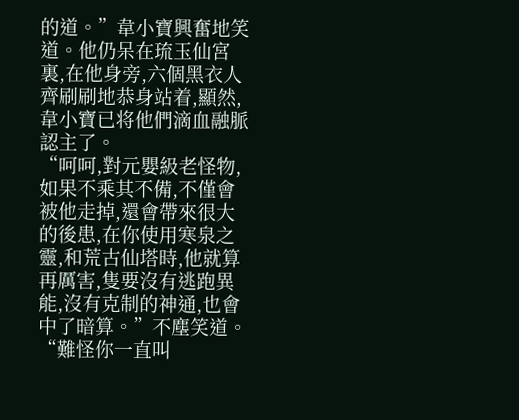的道。”韋小寶興奮地笑道。他仍呆在琉玉仙宮裏,在他身旁,六個黑衣人齊刷刷地恭身站着,顯然,韋小寶已将他們滴血融脈認主了。
“呵呵,對元嬰級老怪物,如果不乘其不備,不僅會被他走掉,還會帶來很大的後患,在你使用寒泉之靈,和荒古仙塔時,他就算再厲害,隻要沒有逃跑異能,沒有克制的神通,也會中了暗算。”不塵笑道。
“難怪你一直叫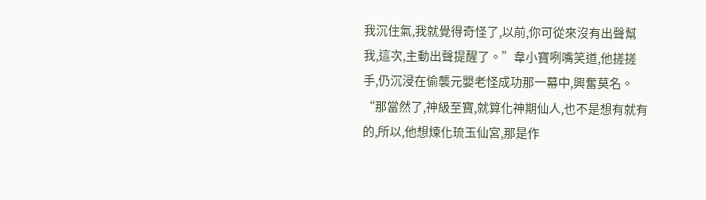我沉住氣,我就覺得奇怪了,以前,你可從來沒有出聲幫我,這次,主動出聲提醒了。”韋小寶咧嘴笑道,他搓搓手,仍沉浸在偷襲元嬰老怪成功那一幕中,興奮莫名。
“那當然了,神級至寶,就算化神期仙人,也不是想有就有的,所以,他想煉化琉玉仙宮,那是作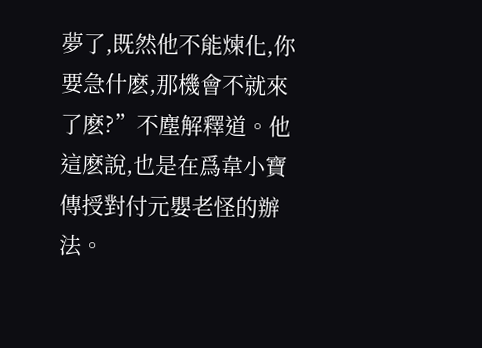夢了,既然他不能煉化,你要急什麽,那機會不就來了麽?”不塵解釋道。他這麽說,也是在爲韋小寶傳授對付元嬰老怪的辦法。